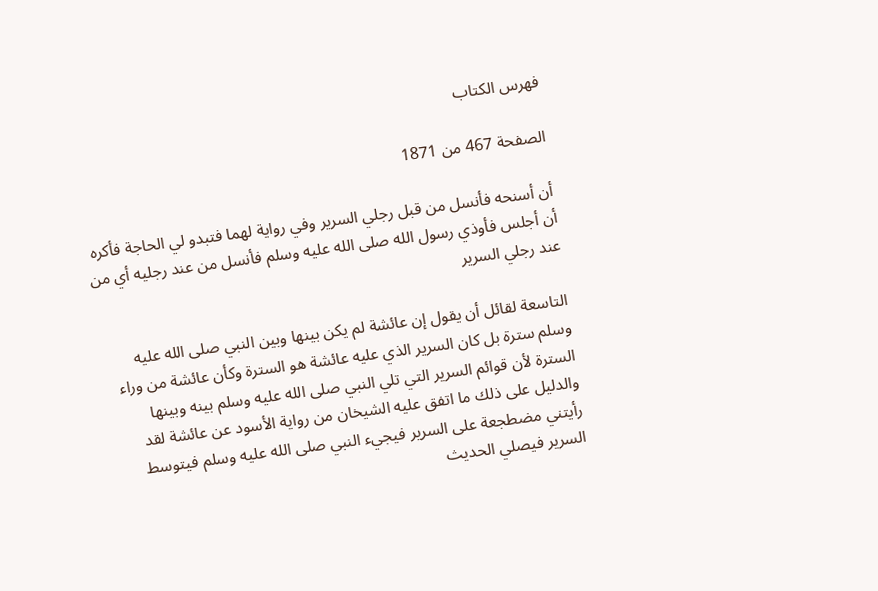فهرس الكتاب

الصفحة 467 من 1871

أن أسنحه فأنسل من قبل رجلي السرير وفي رواية لهما فتبدو لي الحاجة فأكره أن أجلس فأوذي رسول الله صلى الله عليه وسلم فأنسل من عند رجليه أي من عند رجلي السرير

التاسعة لقائل أن يقول إن عائشة لم يكن بينها وبين النبي صلى الله عليه وسلم سترة بل كان السرير الذي عليه عائشة هو السترة وكأن عائشة من وراء السترة لأن قوائم السرير التي تلي النبي صلى الله عليه وسلم بينه وبينها والدليل على ذلك ما اتفق عليه الشيخان من رواية الأسود عن عائشة لقد رأيتني مضطجعة على السرير فيجيء النبي صلى الله عليه وسلم فيتوسط السرير فيصلي الحديث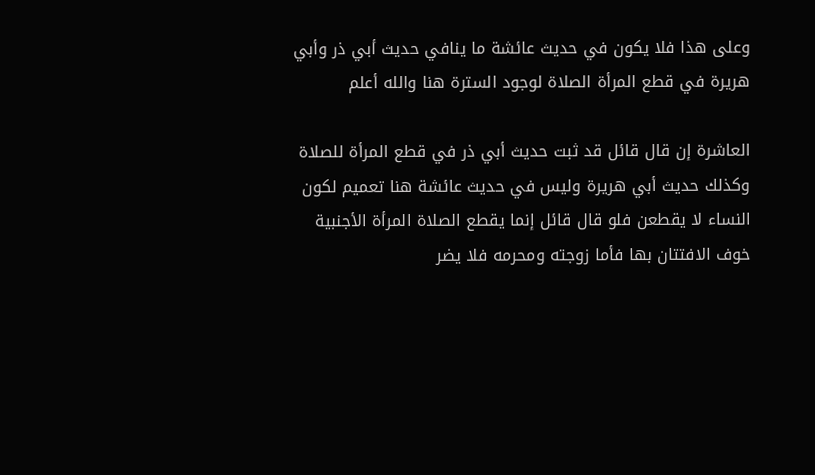وعلى هذا فلا يكون في حديث عائشة ما ينافي حديث أبي ذر وأبي هريرة في قطع المرأة الصلاة لوجود السترة هنا والله أعلم

العاشرة إن قال قائل قد ثبت حديث أبي ذر في قطع المرأة للصلاة وكذلك حديث أبي هريرة وليس في حديث عائشة هنا تعميم لكون النساء لا يقطعن فلو قال قائل إنما يقطع الصلاة المرأة الأجنبية خوف الافتتان بها فأما زوجته ومحرمه فلا يضر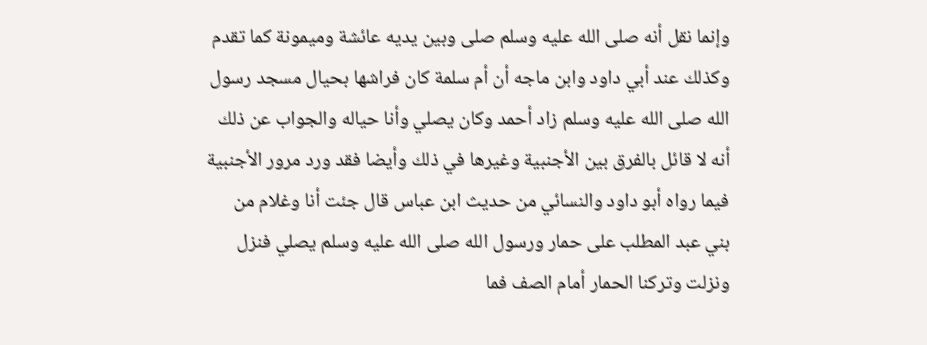وإنما نقل أنه صلى الله عليه وسلم صلى وبين يديه عائشة وميمونة كما تقدم وكذلك عند أبي داود وابن ماجه أن أم سلمة كان فراشها بحيال مسجد رسول الله صلى الله عليه وسلم زاد أحمد وكان يصلي وأنا حياله والجواب عن ذلك أنه لا قائل بالفرق بين الأجنبية وغيرها في ذلك وأيضا فقد ورد مرور الأجنبية فيما رواه أبو داود والنسائي من حديث ابن عباس قال جئت أنا وغلام من بني عبد المطلب على حمار ورسول الله صلى الله عليه وسلم يصلي فنزل ونزلت وتركنا الحمار أمام الصف فما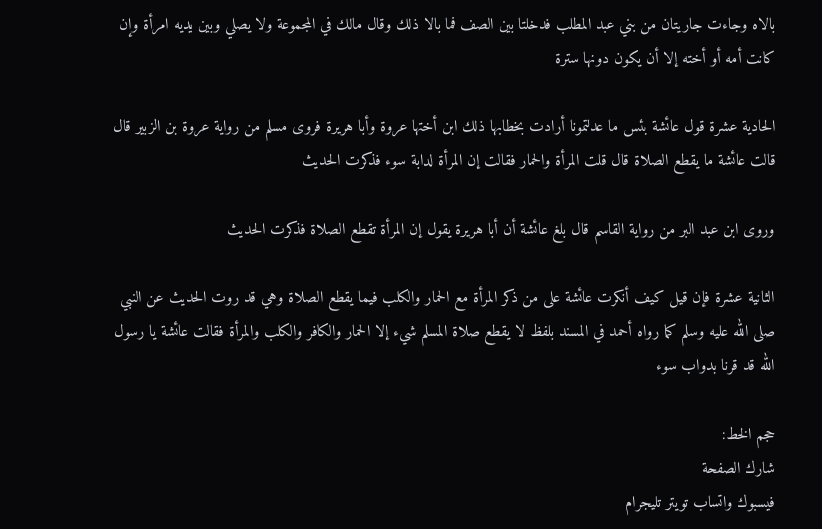بالاه وجاءت جاريتان من بني عبد المطلب فدخلتا بين الصف فما بالا ذلك وقال مالك في المجموعة ولا يصلي وبين يديه امرأة وإن كانت أمه أو أخته إلا أن يكون دونها سترة

الحادية عشرة قول عائشة بئس ما عدلتمونا أرادت بخطابها ذلك ابن أختها عروة وأبا هريرة فروى مسلم من رواية عروة بن الزبير قال قالت عائشة ما يقطع الصلاة قال قلت المرأة والحمار فقالت إن المرأة لدابة سوء فذكرت الحديث

وروى ابن عبد البر من رواية القاسم قال بلغ عائشة أن أبا هريرة يقول إن المرأة تقطع الصلاة فذكرت الحديث

الثانية عشرة فإن قيل كيف أنكرت عائشة على من ذكر المرأة مع الحمار والكلب فيما يقطع الصلاة وهي قد روت الحديث عن النبي صلى الله عليه وسلم كما رواه أحمد في المسند بلفظ لا يقطع صلاة المسلم شيء إلا الحمار والكافر والكلب والمرأة فقالت عائشة يا رسول الله قد قرنا بدواب سوء

حجم الخط:
شارك الصفحة
فيسبوك واتساب تويتر تليجرام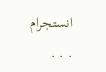انستجرام
. . .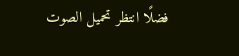فضلًا انتظر تحميل الصوت